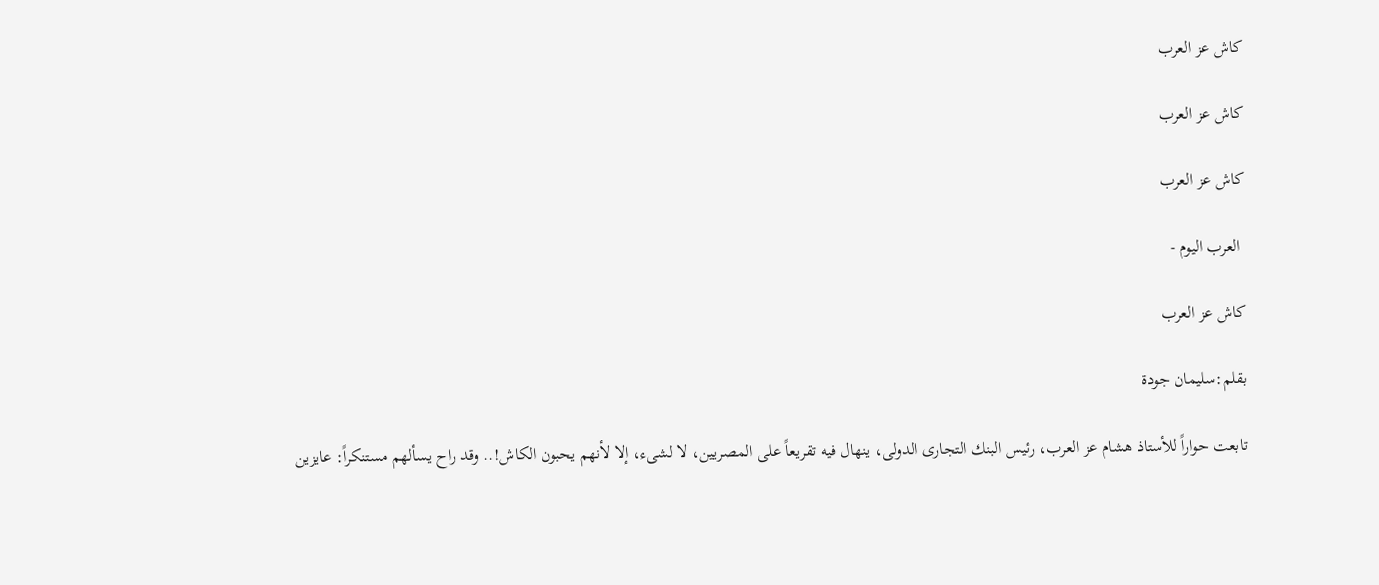كاش عز العرب

كاش عز العرب

كاش عز العرب

 العرب اليوم -

كاش عز العرب

بقلم:سليمان جودة

تابعت حواراً للأستاذ هشام عز العرب، رئيس البنك التجارى الدولى، ينهال فيه تقريعاً على المصريين، لا لشىء، إلا لأنهم يحبون الكاش!.. وقد راح يسألهم مستنكراً: عايزين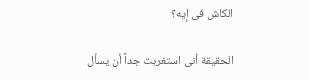الكاش فى إيه؟

الحقيقة أنى استغربت جداً أن يسأل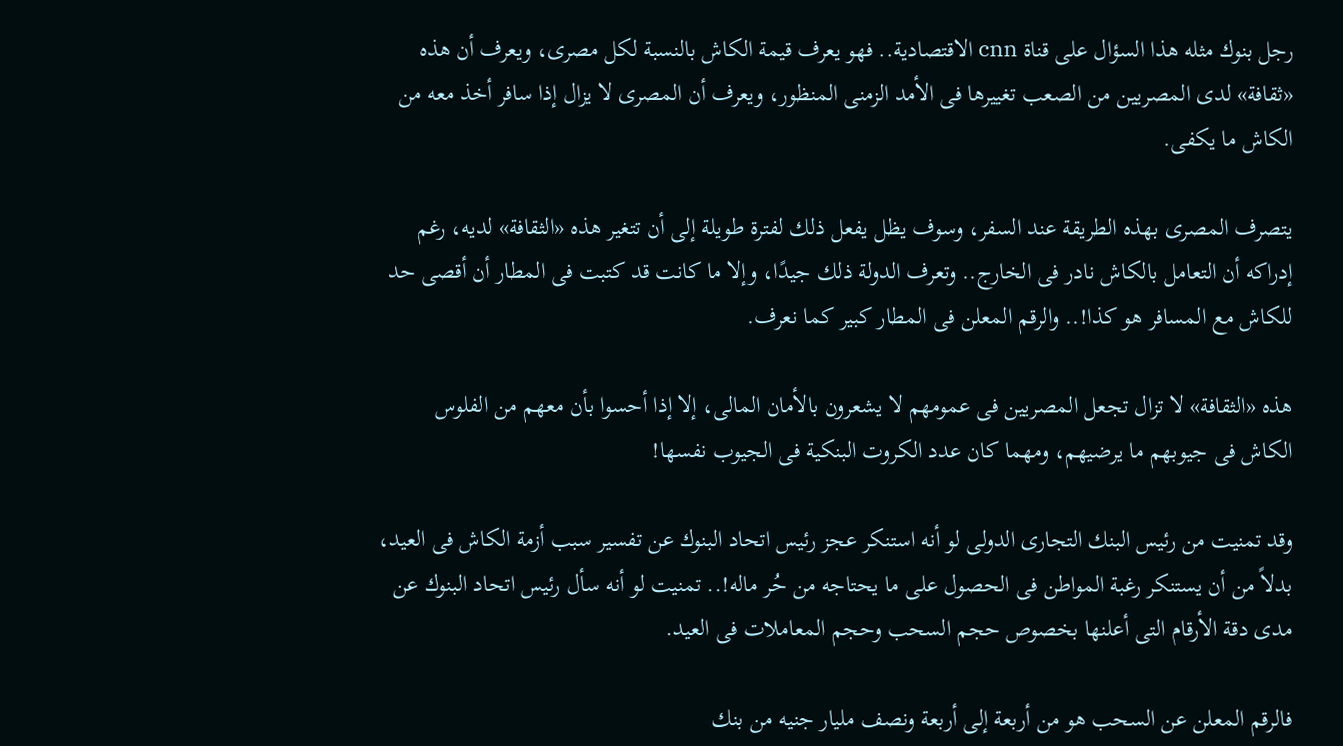رجل بنوك مثله هذا السؤال على قناة cnn الاقتصادية.. فهو يعرف قيمة الكاش بالنسبة لكل مصرى، ويعرف أن هذه «ثقافة» لدى المصريين من الصعب تغييرها فى الأمد الزمنى المنظور، ويعرف أن المصرى لا يزال إذا سافر أخذ معه من الكاش ما يكفى.

يتصرف المصرى بهذه الطريقة عند السفر، وسوف يظل يفعل ذلك لفترة طويلة إلى أن تتغير هذه «الثقافة» لديه، رغم إدراكه أن التعامل بالكاش نادر فى الخارج.. وتعرف الدولة ذلك جيدًا، وإلا ما كانت قد كتبت فى المطار أن أقصى حد للكاش مع المسافر هو كذا!.. والرقم المعلن فى المطار كبير كما نعرف.

هذه «الثقافة» لا تزال تجعل المصريين فى عمومهم لا يشعرون بالأمان المالى، إلا إذا أحسوا بأن معهم من الفلوس الكاش فى جيوبهم ما يرضيهم، ومهما كان عدد الكروت البنكية فى الجيوب نفسها!

وقد تمنيت من رئيس البنك التجارى الدولى لو أنه استنكر عجز رئيس اتحاد البنوك عن تفسير سبب أزمة الكاش فى العيد، بدلاً من أن يستنكر رغبة المواطن فى الحصول على ما يحتاجه من حُر ماله!.. تمنيت لو أنه سأل رئيس اتحاد البنوك عن مدى دقة الأرقام التى أعلنها بخصوص حجم السحب وحجم المعاملات فى العيد.

فالرقم المعلن عن السحب هو من أربعة إلى أربعة ونصف مليار جنيه من بنك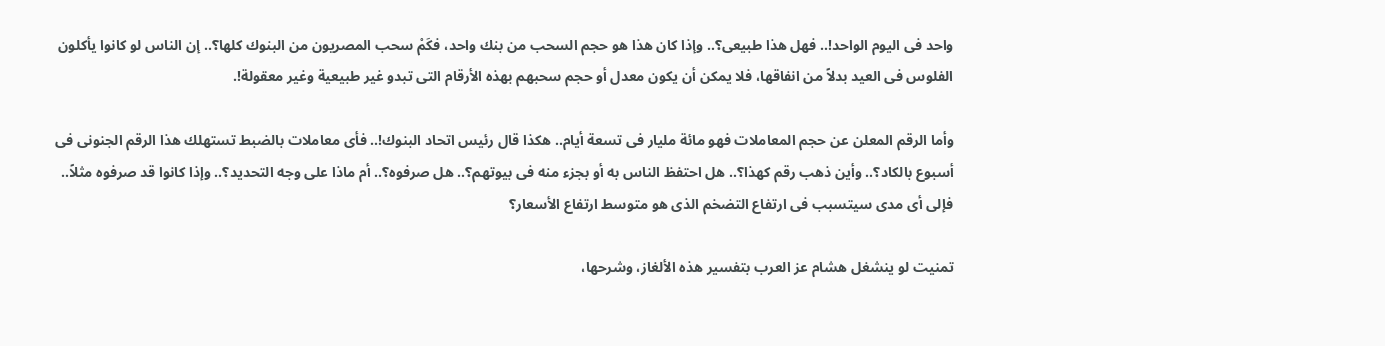واحد فى اليوم الواحد!.. فهل هذا طبيعى؟.. وإذا كان هذا هو حجم السحب من بنك واحد، فكَمْ سحب المصريون من البنوك كلها؟.. إن الناس لو كانوا يأكلون الفلوس فى العيد بدلاً من انفاقها، فلا يمكن أن يكون معدل أو حجم سحبهم بهذه الأرقام التى تبدو غير طبيعية وغير معقولة!.

وأما الرقم المعلن عن حجم المعاملات فهو مائة مليار فى تسعة أيام.. هكذا قال رئيس اتحاد البنوك!.. فأى معاملات بالضبط تستهلك هذا الرقم الجنونى فى أسبوع بالكاد؟.. وأين ذهب رقم كهذا؟.. هل احتفظ الناس به أو بجزء منه فى بيوتهم؟.. هل صرفوه؟.. أم ماذا على وجه التحديد؟.. وإذا كانوا قد صرفوه مثلاً.. فإلى أى مدى سيتسبب فى ارتفاع التضخم الذى هو متوسط ارتفاع الأسعار؟

تمنيت لو ينشغل هشام عز العرب بتفسير هذه الألغاز، وشرحها،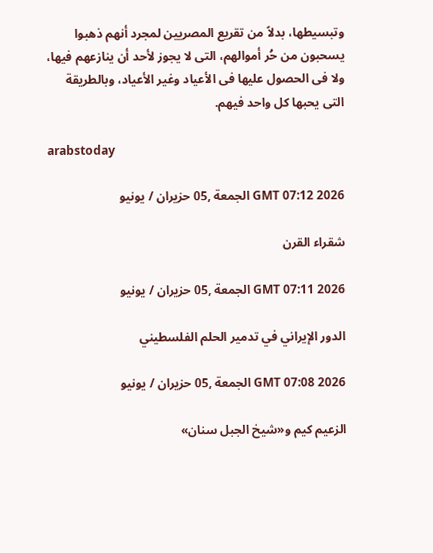وتبسيطها، بدلاً من تقريع المصريين لمجرد أنهم ذهبوا يسحبون من حُر أموالهم، التى لا يجوز لأحد أن ينازعهم فيها، ولا فى الحصول عليها فى الأعياد وغير الأعياد، وبالطريقة التى يحبها كل واحد فيهم.

arabstoday

GMT 07:12 2026 الجمعة ,05 حزيران / يونيو

شقراء القرن

GMT 07:11 2026 الجمعة ,05 حزيران / يونيو

الدور الإيراني في تدمير الحلم الفلسطيني

GMT 07:08 2026 الجمعة ,05 حزيران / يونيو

الزعيم كيم و«شيخ الجبل سنان»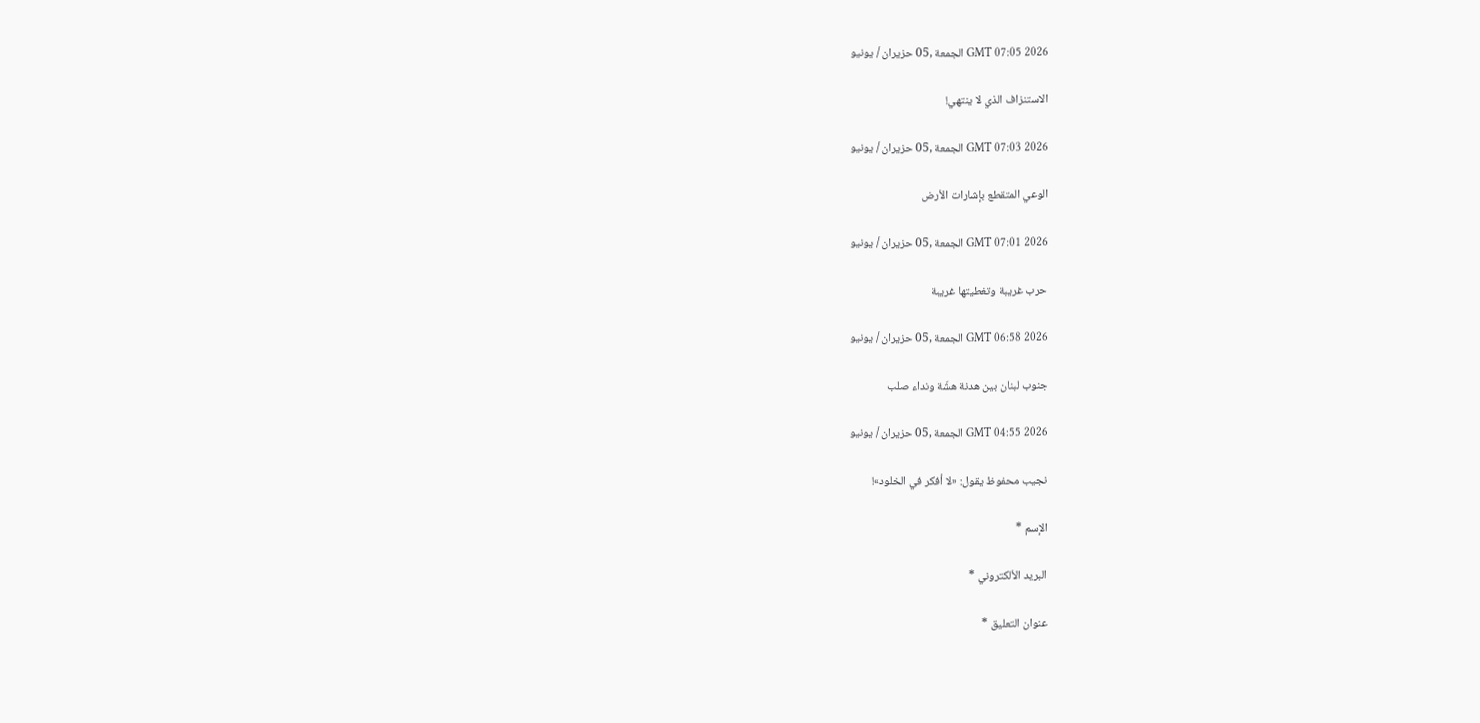GMT 07:05 2026 الجمعة ,05 حزيران / يونيو

الاستنزاف الذي لا ينتهي!

GMT 07:03 2026 الجمعة ,05 حزيران / يونيو

الوعي المتقطع بإشارات الأرض

GMT 07:01 2026 الجمعة ,05 حزيران / يونيو

حرب غريبة وتغطيتها غريبة

GMT 06:58 2026 الجمعة ,05 حزيران / يونيو

جنوب لبنان بين هدنة هشّة ونداء صلب

GMT 04:55 2026 الجمعة ,05 حزيران / يونيو

نجيب محفوظ يقول: «لا أفكر في الخلود»!

الإسم *

البريد الألكتروني *

عنوان التعليق *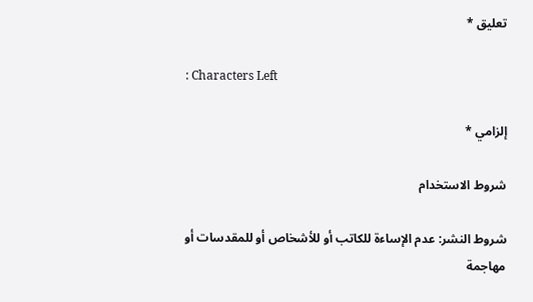تعليق *

: Characters Left

إلزامي *

شروط الاستخدام

شروط النشر: عدم الإساءة للكاتب أو للأشخاص أو للمقدسات أو مهاجمة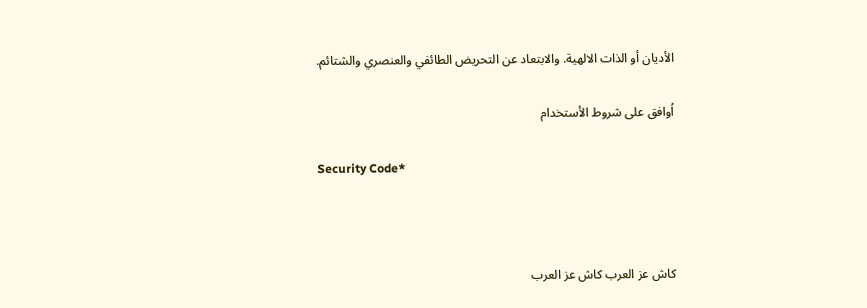الأديان أو الذات الالهية. والابتعاد عن التحريض الطائفي والعنصري والشتائم.

اُوافق على شروط الأستخدام

Security Code*



كاش عز العرب كاش عز العرب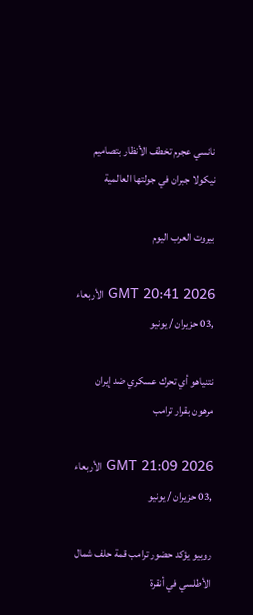نانسي عجرم تخطف الأنظار بتصاميم نيكولا جبران في جولتها العالمية

بيروت العرب اليوم

GMT 20:41 2026 الأربعاء ,03 حزيران / يونيو

نتنياهو أي تحرك عسكري ضد إيران مرهون بقرار ترامب

GMT 21:09 2026 الأربعاء ,03 حزيران / يونيو

روبيو يؤكد حضور ترامب قمة حلف شمال الأطلسي في أنقرة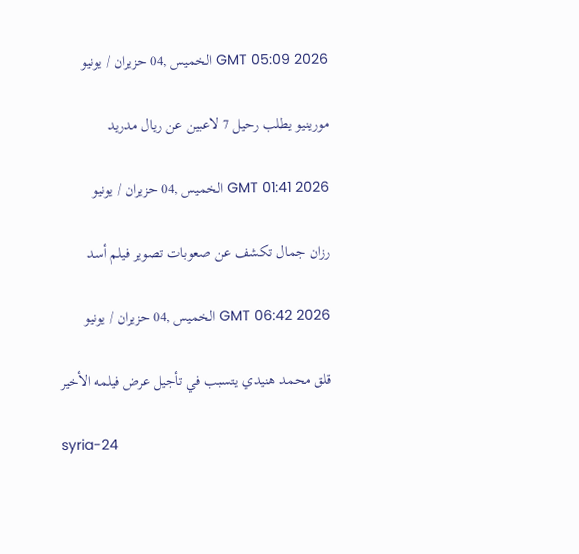GMT 05:09 2026 الخميس ,04 حزيران / يونيو

مورينيو يطلب رحيل 7 لاعبين عن ريال مدريد

GMT 01:41 2026 الخميس ,04 حزيران / يونيو

رزان جمال تكشف عن صعوبات تصوير فيلم أسد

GMT 06:42 2026 الخميس ,04 حزيران / يونيو

قلق محمد هنيدي يتسبب في تأجيل عرض فيلمه الأخير

syria-24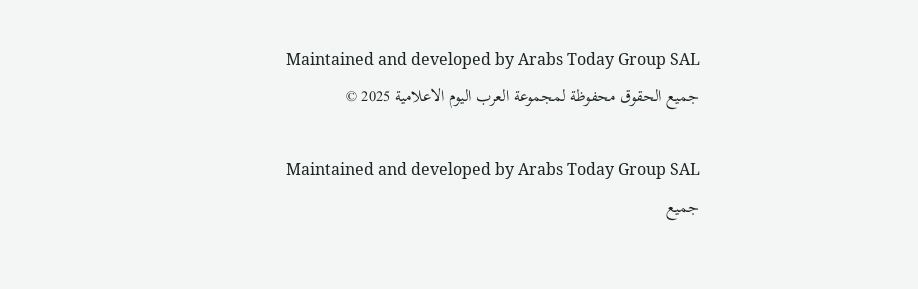Maintained and developed by Arabs Today Group SAL
جميع الحقوق محفوظة لمجموعة العرب اليوم الاعلامية 2025 ©

Maintained and developed by Arabs Today Group SAL
جميع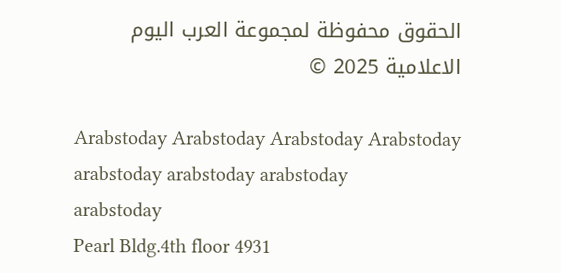الحقوق محفوظة لمجموعة العرب اليوم الاعلامية 2025 ©

Arabstoday Arabstoday Arabstoday Arabstoday
arabstoday arabstoday arabstoday
arabstoday
Pearl Bldg.4th floor 4931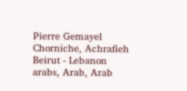Pierre Gemayel Chorniche, Achrafieh Beirut - Lebanon
arabs, Arab, Arab